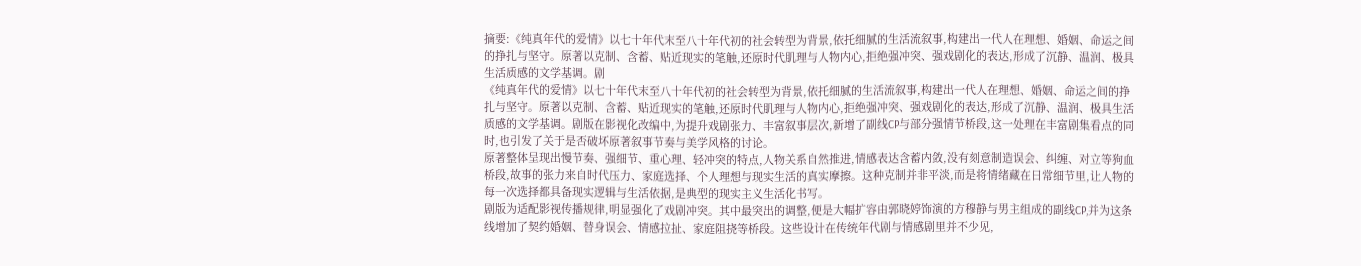摘要:《纯真年代的爱情》以七十年代末至八十年代初的社会转型为背景,依托细腻的生活流叙事,构建出一代人在理想、婚姻、命运之间的挣扎与坚守。原著以克制、含蓄、贴近现实的笔触,还原时代肌理与人物内心,拒绝强冲突、强戏剧化的表达,形成了沉静、温润、极具生活质感的文学基调。剧
《纯真年代的爱情》以七十年代末至八十年代初的社会转型为背景,依托细腻的生活流叙事,构建出一代人在理想、婚姻、命运之间的挣扎与坚守。原著以克制、含蓄、贴近现实的笔触,还原时代肌理与人物内心,拒绝强冲突、强戏剧化的表达,形成了沉静、温润、极具生活质感的文学基调。剧版在影视化改编中,为提升戏剧张力、丰富叙事层次,新增了副线CP与部分强情节桥段,这一处理在丰富剧集看点的同时,也引发了关于是否破坏原著叙事节奏与美学风格的讨论。
原著整体呈现出慢节奏、强细节、重心理、轻冲突的特点,人物关系自然推进,情感表达含蓄内敛,没有刻意制造误会、纠缠、对立等狗血桥段,故事的张力来自时代压力、家庭选择、个人理想与现实生活的真实摩擦。这种克制并非平淡,而是将情绪藏在日常细节里,让人物的每一次选择都具备现实逻辑与生活依据,是典型的现实主义生活化书写。
剧版为适配影视传播规律,明显强化了戏剧冲突。其中最突出的调整,便是大幅扩容由郭晓婷饰演的方穆静与男主组成的副线CP,并为这条线增加了契约婚姻、替身误会、情感拉扯、家庭阻挠等桥段。这些设计在传统年代剧与情感剧里并不少见,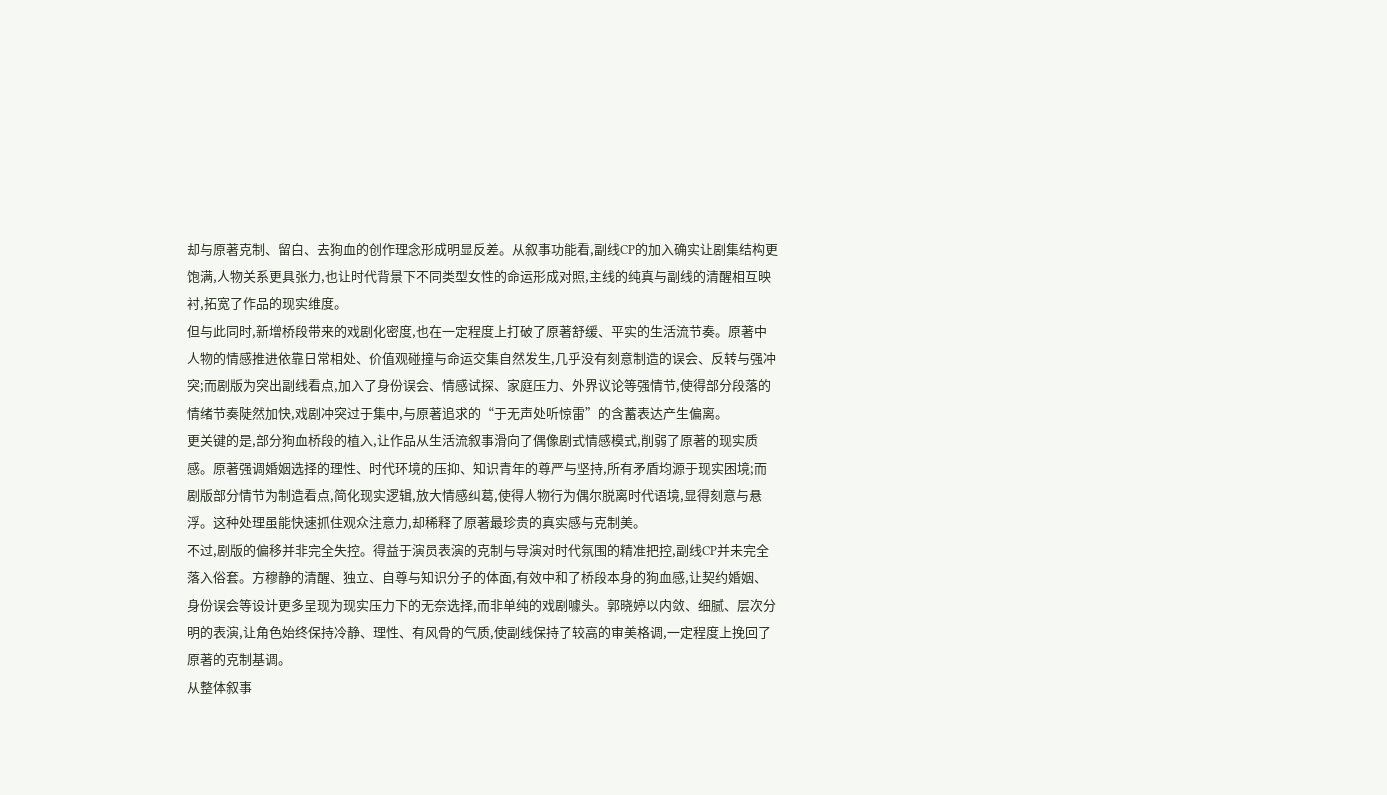却与原著克制、留白、去狗血的创作理念形成明显反差。从叙事功能看,副线CP的加入确实让剧集结构更饱满,人物关系更具张力,也让时代背景下不同类型女性的命运形成对照,主线的纯真与副线的清醒相互映衬,拓宽了作品的现实维度。
但与此同时,新增桥段带来的戏剧化密度,也在一定程度上打破了原著舒缓、平实的生活流节奏。原著中人物的情感推进依靠日常相处、价值观碰撞与命运交集自然发生,几乎没有刻意制造的误会、反转与强冲突;而剧版为突出副线看点,加入了身份误会、情感试探、家庭压力、外界议论等强情节,使得部分段落的情绪节奏陡然加快,戏剧冲突过于集中,与原著追求的“于无声处听惊雷”的含蓄表达产生偏离。
更关键的是,部分狗血桥段的植入,让作品从生活流叙事滑向了偶像剧式情感模式,削弱了原著的现实质感。原著强调婚姻选择的理性、时代环境的压抑、知识青年的尊严与坚持,所有矛盾均源于现实困境;而剧版部分情节为制造看点,简化现实逻辑,放大情感纠葛,使得人物行为偶尔脱离时代语境,显得刻意与悬浮。这种处理虽能快速抓住观众注意力,却稀释了原著最珍贵的真实感与克制美。
不过,剧版的偏移并非完全失控。得益于演员表演的克制与导演对时代氛围的精准把控,副线CP并未完全落入俗套。方穆静的清醒、独立、自尊与知识分子的体面,有效中和了桥段本身的狗血感,让契约婚姻、身份误会等设计更多呈现为现实压力下的无奈选择,而非单纯的戏剧噱头。郭晓婷以内敛、细腻、层次分明的表演,让角色始终保持冷静、理性、有风骨的气质,使副线保持了较高的审美格调,一定程度上挽回了原著的克制基调。
从整体叙事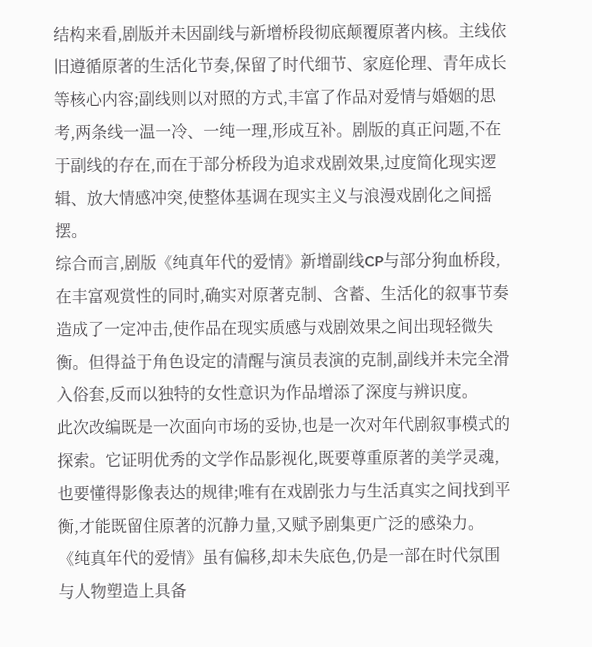结构来看,剧版并未因副线与新增桥段彻底颠覆原著内核。主线依旧遵循原著的生活化节奏,保留了时代细节、家庭伦理、青年成长等核心内容;副线则以对照的方式,丰富了作品对爱情与婚姻的思考,两条线一温一冷、一纯一理,形成互补。剧版的真正问题,不在于副线的存在,而在于部分桥段为追求戏剧效果,过度简化现实逻辑、放大情感冲突,使整体基调在现实主义与浪漫戏剧化之间摇摆。
综合而言,剧版《纯真年代的爱情》新增副线CP与部分狗血桥段,在丰富观赏性的同时,确实对原著克制、含蓄、生活化的叙事节奏造成了一定冲击,使作品在现实质感与戏剧效果之间出现轻微失衡。但得益于角色设定的清醒与演员表演的克制,副线并未完全滑入俗套,反而以独特的女性意识为作品增添了深度与辨识度。
此次改编既是一次面向市场的妥协,也是一次对年代剧叙事模式的探索。它证明优秀的文学作品影视化,既要尊重原著的美学灵魂,也要懂得影像表达的规律;唯有在戏剧张力与生活真实之间找到平衡,才能既留住原著的沉静力量,又赋予剧集更广泛的感染力。《纯真年代的爱情》虽有偏移,却未失底色,仍是一部在时代氛围与人物塑造上具备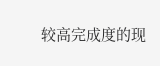较高完成度的现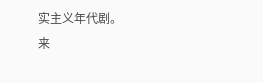实主义年代剧。
来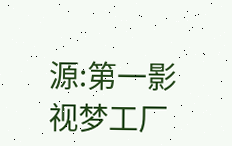源:第一影视梦工厂